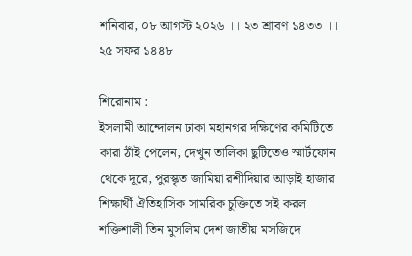শনিবার, ০৮ আগস্ট ২০২৬ ।। ২৩ শ্রাবণ ১৪৩৩ ।। ২৫ সফর ১৪৪৮

শিরোনাম :
ইসলামী আন্দোলন ঢাকা মহানগর দক্ষিণের কমিটিতে কারা ঠাঁই পেলেন, দেখুন তালিকা ছুটিতেও স্মার্টফোন থেকে দূরে, পুরস্কৃত জামিয়া রশীদিয়ার আড়াই হাজার শিক্ষার্থী ঐতিহাসিক সামরিক চুক্তিতে সই করল শক্তিশালী তিন মুসলিম দেশ জাতীয় মসজিদে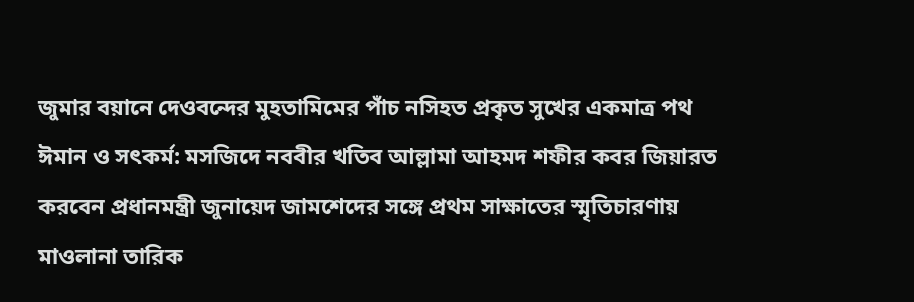জুমার বয়ানে দেওবন্দের মুহতামিমের পাঁচ নসিহত প্রকৃত সুখের একমাত্র পথ ঈমান ও সৎকর্ম: মসজিদে নববীর খতিব আল্লামা আহমদ শফীর কবর জিয়ারত করবেন প্রধানমন্ত্রী জুনায়েদ জামশেদের সঙ্গে প্রথম সাক্ষাতের স্মৃতিচারণায় মাওলানা তারিক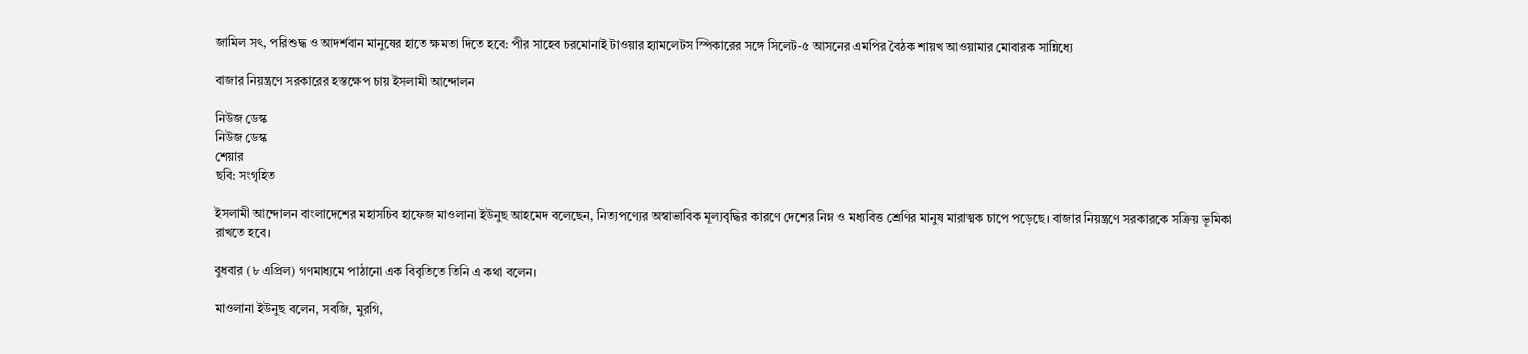জামিল সৎ, পরিশুদ্ধ ও আদর্শবান মানুষের হাতে ক্ষমতা দিতে হবে: পীর সাহেব চরমোনাই টাওয়ার হ্যামলেটস স্পিকারের সঙ্গে সিলেট-৫ আসনের এমপির বৈঠক শায়খ আওয়ামার মোবারক সান্নিধ্যে

বাজার নিয়ন্ত্রণে সরকারের হস্তক্ষেপ চায় ইসলামী আন্দোলন

নিউজ ডেস্ক
নিউজ ডেস্ক
শেয়ার
ছবি: সংগৃহিত

ইসলামী আন্দোলন বাংলাদেশের মহাসচিব হাফেজ মাওলানা ইউনুছ আহমেদ বলেছেন, নিত্যপণ্যের অস্বাভাবিক মূল্যবৃদ্ধির কারণে দেশের নিম্ন ও মধ্যবিত্ত শ্রেণির মানুষ মারাত্মক চাপে পড়েছে। বাজার নিয়ন্ত্রণে সরকারকে সক্রিয় ভূমিকা রাখতে হবে।

বুধবার (৮ এপ্রিল) গণমাধ্যমে পাঠানো এক বিবৃতিতে তিনি এ কথা বলেন।

মাওলানা ইউনুছ বলেন, সবজি, মুরগি,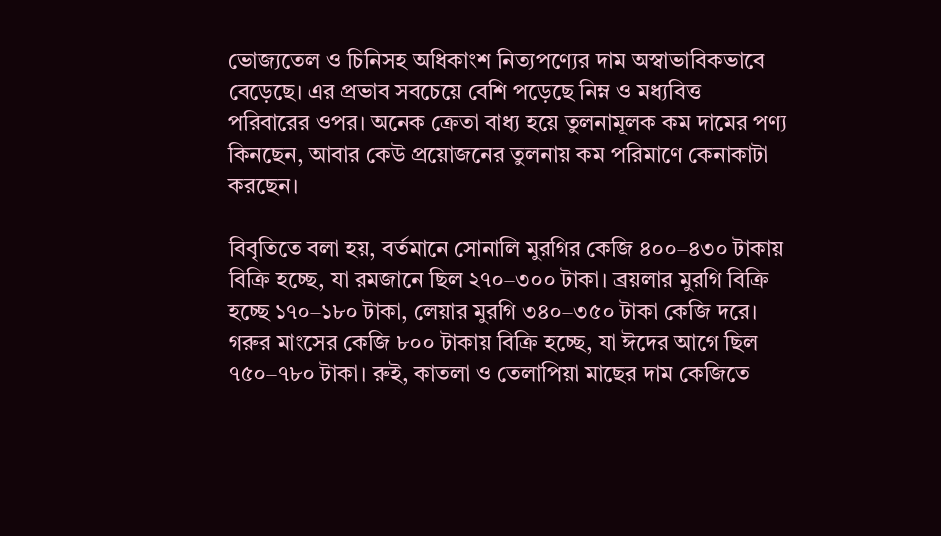ভোজ্যতেল ও চিনিসহ অধিকাংশ নিত্যপণ্যের দাম অস্বাভাবিকভাবে বেড়েছে। এর প্রভাব সবচেয়ে বেশি পড়েছে নিম্ন ও মধ্যবিত্ত পরিবারের ওপর। অনেক ক্রেতা বাধ্য হয়ে তুলনামূলক কম দামের পণ্য কিনছেন, আবার কেউ প্রয়োজনের তুলনায় কম পরিমাণে কেনাকাটা করছেন।

বিবৃতিতে বলা হয়, বর্তমানে সোনালি মুরগির কেজি ৪০০–৪৩০ টাকায় বিক্রি হচ্ছে, যা রমজানে ছিল ২৭০–৩০০ টাকা। ব্রয়লার মুরগি বিক্রি হচ্ছে ১৭০–১৮০ টাকা, লেয়ার মুরগি ৩৪০–৩৫০ টাকা কেজি দরে। গরুর মাংসের কেজি ৮০০ টাকায় বিক্রি হচ্ছে, যা ঈদের আগে ছিল ৭৫০–৭৮০ টাকা। রুই, কাতলা ও তেলাপিয়া মাছের দাম কেজিতে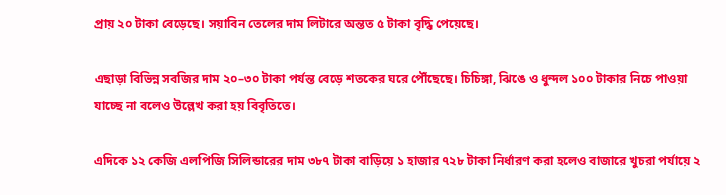প্রায় ২০ টাকা বেড়েছে। সয়াবিন তেলের দাম লিটারে অন্তত ৫ টাকা বৃদ্ধি পেয়েছে।

এছাড়া বিভিন্ন সবজির দাম ২০–৩০ টাকা পর্যন্ত বেড়ে শতকের ঘরে পৌঁছেছে। চিচিঙ্গা, ঝিঙে ও ধুন্দল ১০০ টাকার নিচে পাওয়া যাচ্ছে না বলেও উল্লেখ করা হয় বিবৃতিতে।

এদিকে ১২ কেজি এলপিজি সিলিন্ডারের দাম ৩৮৭ টাকা বাড়িয়ে ১ হাজার ৭২৮ টাকা নির্ধারণ করা হলেও বাজারে খুচরা পর্যায়ে ২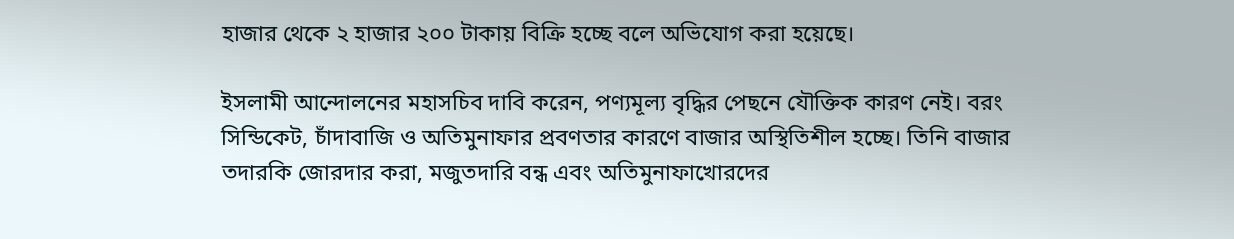হাজার থেকে ২ হাজার ২০০ টাকায় বিক্রি হচ্ছে বলে অভিযোগ করা হয়েছে।

ইসলামী আন্দোলনের মহাসচিব দাবি করেন, পণ্যমূল্য বৃদ্ধির পেছনে যৌক্তিক কারণ নেই। বরং সিন্ডিকেট, চাঁদাবাজি ও অতিমুনাফার প্রবণতার কারণে বাজার অস্থিতিশীল হচ্ছে। তিনি বাজার তদারকি জোরদার করা, মজুতদারি বন্ধ এবং অতিমুনাফাখোরদের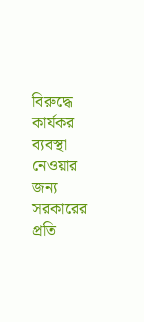বিরুদ্ধে কার্যকর ব্যবস্থা নেওয়ার জন্য সরকারের প্রতি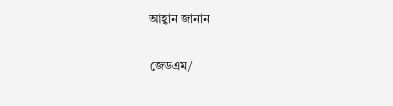আহ্বান জানান

জেডএম/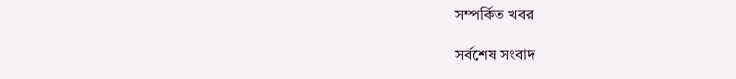সম্পর্কিত খবর

সর্বশেষ সংবাদ